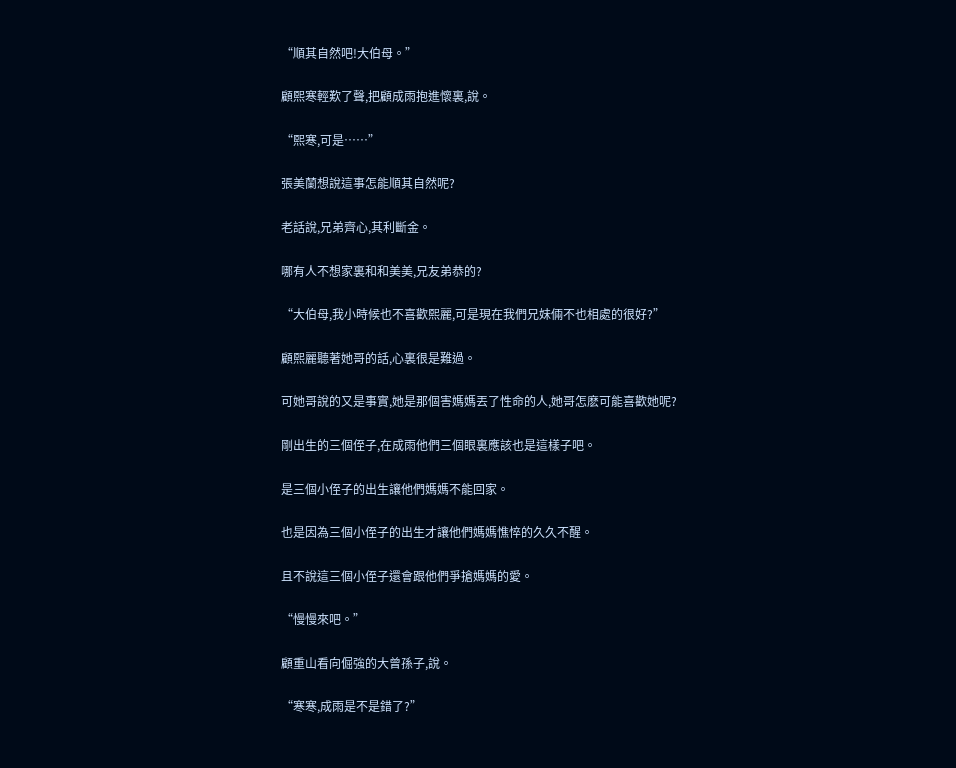“順其自然吧!大伯母。”

顧熙寒輕歎了聲,把顧成雨抱進懷裏,說。

“熙寒,可是……”

張美蘭想說這事怎能順其自然呢?

老話說,兄弟齊心,其利斷金。

哪有人不想家裏和和美美,兄友弟恭的?

“大伯母,我小時候也不喜歡熙麗,可是現在我們兄妹倆不也相處的很好?”

顧熙麗聽著她哥的話,心裏很是難過。

可她哥說的又是事實,她是那個害媽媽丟了性命的人,她哥怎麽可能喜歡她呢?

剛出生的三個侄子,在成雨他們三個眼裏應該也是這樣子吧。

是三個小侄子的出生讓他們媽媽不能回家。

也是因為三個小侄子的出生才讓他們媽媽憔悴的久久不醒。

且不說這三個小侄子還會跟他們爭搶媽媽的愛。

“慢慢來吧。”

顧重山看向倔強的大曾孫子,說。

“寒寒,成雨是不是錯了?”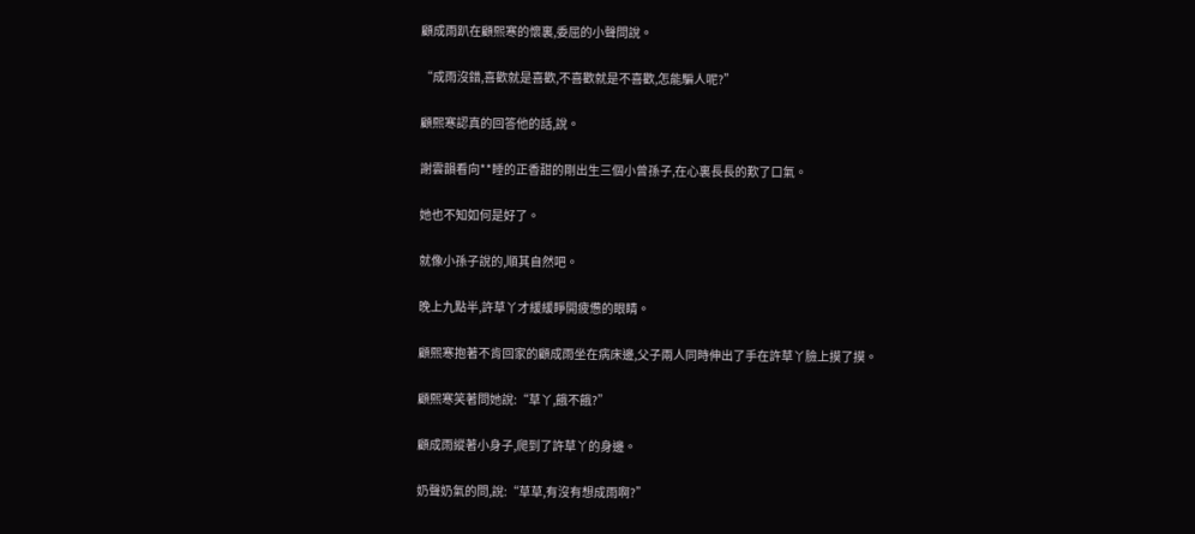顧成雨趴在顧熙寒的懷裏,委屈的小聲問說。

“成雨沒錯,喜歡就是喜歡,不喜歡就是不喜歡,怎能騙人呢?”

顧熙寒認真的回答他的話,說。

謝雲韻看向**睡的正香甜的剛出生三個小曾孫子,在心裏長長的歎了口氣。

她也不知如何是好了。

就像小孫子說的,順其自然吧。

晚上九點半,許草丫才緩緩睜開疲憊的眼睛。

顧熙寒抱著不肯回家的顧成雨坐在病床邊,父子兩人同時伸出了手在許草丫臉上摸了摸。

顧熙寒笑著問她說:“草丫,餓不餓?”

顧成雨縱著小身子,爬到了許草丫的身邊。

奶聲奶氣的問,說:“草草,有沒有想成雨啊?”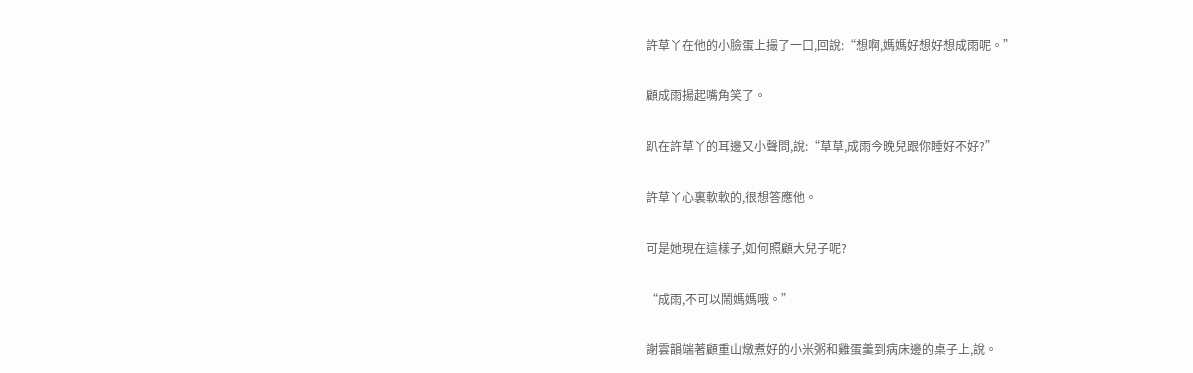許草丫在他的小臉蛋上撮了一口,回說:“想啊,媽媽好想好想成雨呢。”

顧成雨揚起嘴角笑了。

趴在許草丫的耳邊又小聲問,說:“草草,成雨今晚兒跟你睡好不好?”

許草丫心裏軟軟的,很想答應他。

可是她現在這樣子,如何照顧大兒子呢?

“成雨,不可以鬧媽媽哦。”

謝雲韻端著顧重山燉煮好的小米粥和雞蛋羹到病床邊的桌子上,說。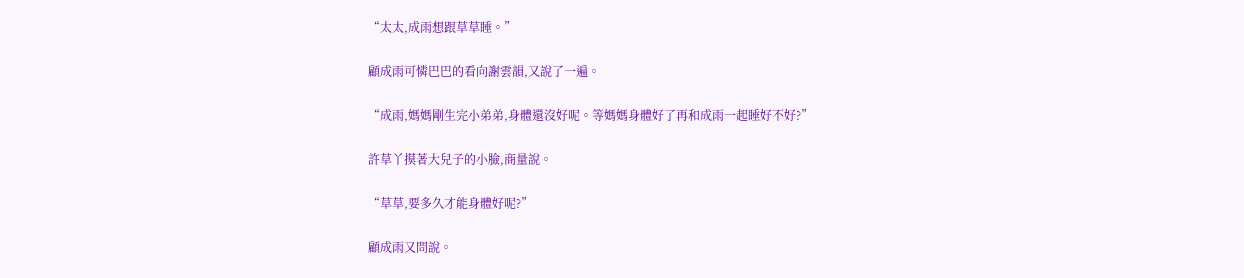“太太,成雨想跟草草睡。”

顧成雨可憐巴巴的看向謝雲韻,又說了一遍。

“成雨,媽媽剛生完小弟弟,身體還沒好呢。等媽媽身體好了再和成雨一起睡好不好?”

許草丫摸著大兒子的小臉,商量說。

“草草,要多久才能身體好呢?”

顧成雨又問說。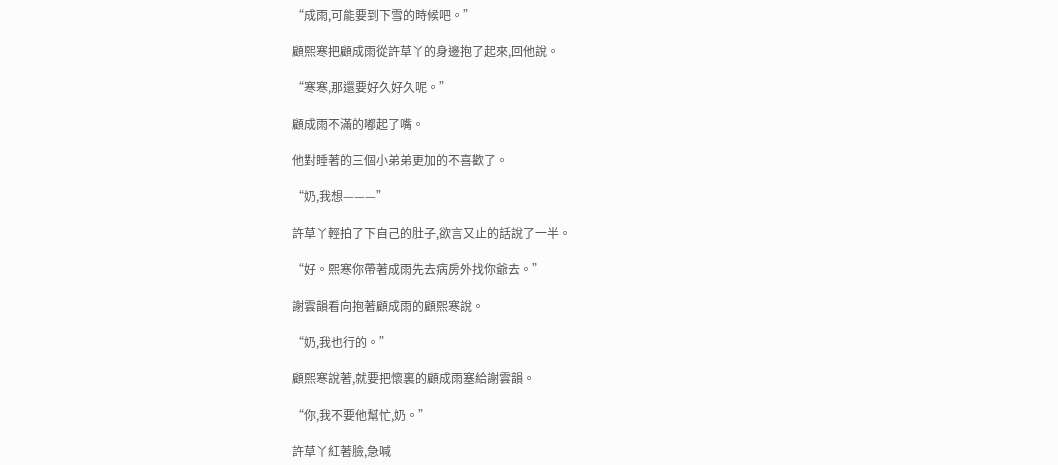“成雨,可能要到下雪的時候吧。”

顧熙寒把顧成雨從許草丫的身邊抱了起來,回他說。

“寒寒,那還要好久好久呢。”

顧成雨不滿的嘟起了嘴。

他對睡著的三個小弟弟更加的不喜歡了。

“奶,我想———”

許草丫輕拍了下自己的肚子,欲言又止的話說了一半。

“好。熙寒你帶著成雨先去病房外找你爺去。”

謝雲韻看向抱著顧成雨的顧熙寒說。

“奶,我也行的。”

顧熙寒說著,就要把懷裏的顧成雨塞給謝雲韻。

“你,我不要他幫忙,奶。”

許草丫紅著臉,急喊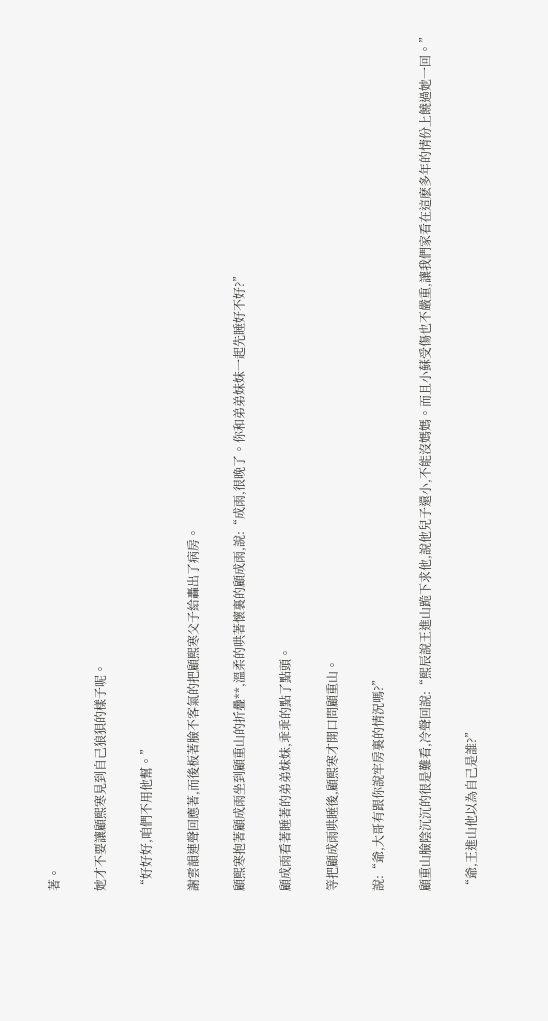著。

她才不要讓顧熙寒見到自己狼狽的樣子呢。

“好好好,咱們不用他幫。”

謝雲韻連聲回應著,而後板著臉不客氣的把顧熙寒父子給轟出了病房。

顧熙寒抱著顧成雨坐到顧重山的折疊**,溫柔的哄著懷裏的顧成雨,說:“成雨,很晚了。你和弟弟妹妹一起先睡好不好?”

顧成雨看著睡著的弟弟妹妹,乖乖的點了點頭。

等把顧成雨哄睡後,顧熙寒才開口問顧重山。

說:“爺,大哥有跟你說牢房裏的情況嗎?”

顧重山臉陰沉沉的很是難看,冷聲回說:“熙辰說王進山跪下求他,說他兒子還小,不能沒媽媽。而且小蘇受傷也不嚴重,讓我們家看在這麽多年的情份上饒過她一回。”

“爺,王進山他以為自己是誰?”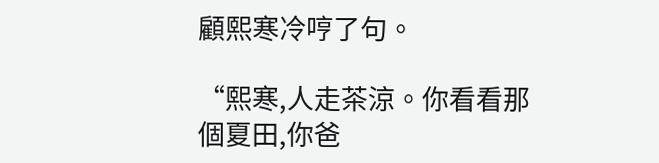顧熙寒冷哼了句。

“熙寒,人走茶涼。你看看那個夏田,你爸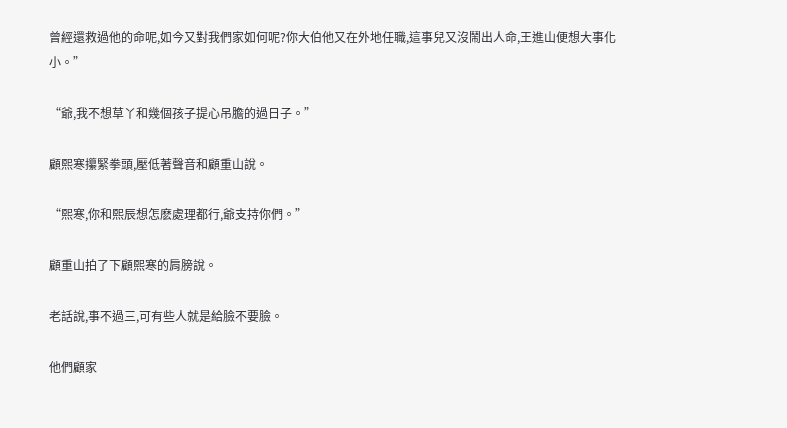曾經還救過他的命呢,如今又對我們家如何呢?你大伯他又在外地任職,這事兒又沒鬧出人命,王進山便想大事化小。”

“爺,我不想草丫和幾個孩子提心吊膽的過日子。”

顧熙寒攥緊拳頭,壓低著聲音和顧重山說。

“熙寒,你和熙辰想怎麽處理都行,爺支持你們。”

顧重山拍了下顧熙寒的肩膀說。

老話說,事不過三,可有些人就是給臉不要臉。

他們顧家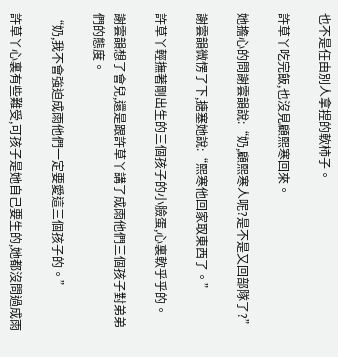也不是任由別人拿捏的軟柿子。

許草丫吃完飯,也沒見顧熙寒回來。

她擔心的問謝雲韻說:“奶,顧熙寒人呢?是不是又回部隊了?”

謝雲韻微愣了下,搪塞她說:“熙寒他回家取東西了。”

許草丫輕撫著剛出生的三個孩子的小臉蛋,心裏軟乎乎的。

謝雲韻想了會兒,還是跟許草丫講了成雨他們三個孩子對弟弟們的態度。

“奶,我不會強迫成雨他們一定要愛這三個孩子的。”

許草丫心裏有些難受,可孩子是她自己要生的,她都沒問過成雨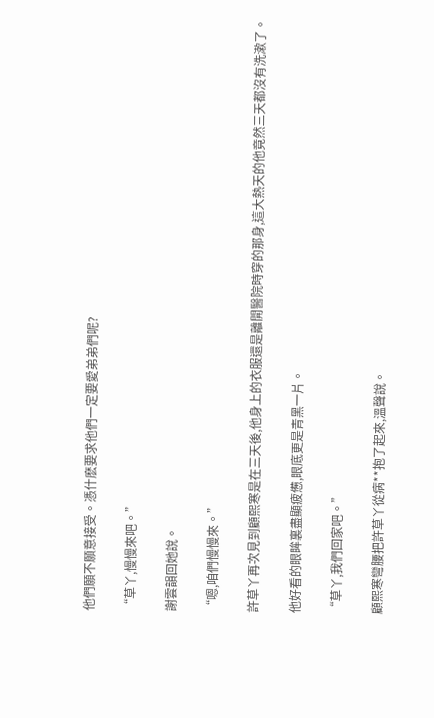他們願不願意接受。憑什麽要求他們一定要愛弟弟們呢?

“草丫,慢慢來吧。”

謝雲韻回她說。

“嗯,咱們慢慢來。”

許草丫再次見到顧熙寒是在三天後,他身上的衣服還是離開醫院時穿的那身,這大熱天的他竟然三天都沒有洗漱了。

他好看的眼眸裏盡顯疲憊,眼底更是青黑一片。

“草丫,我們回家吧。”

顧熙寒彎腰把許草丫從病**抱了起來,溫聲說。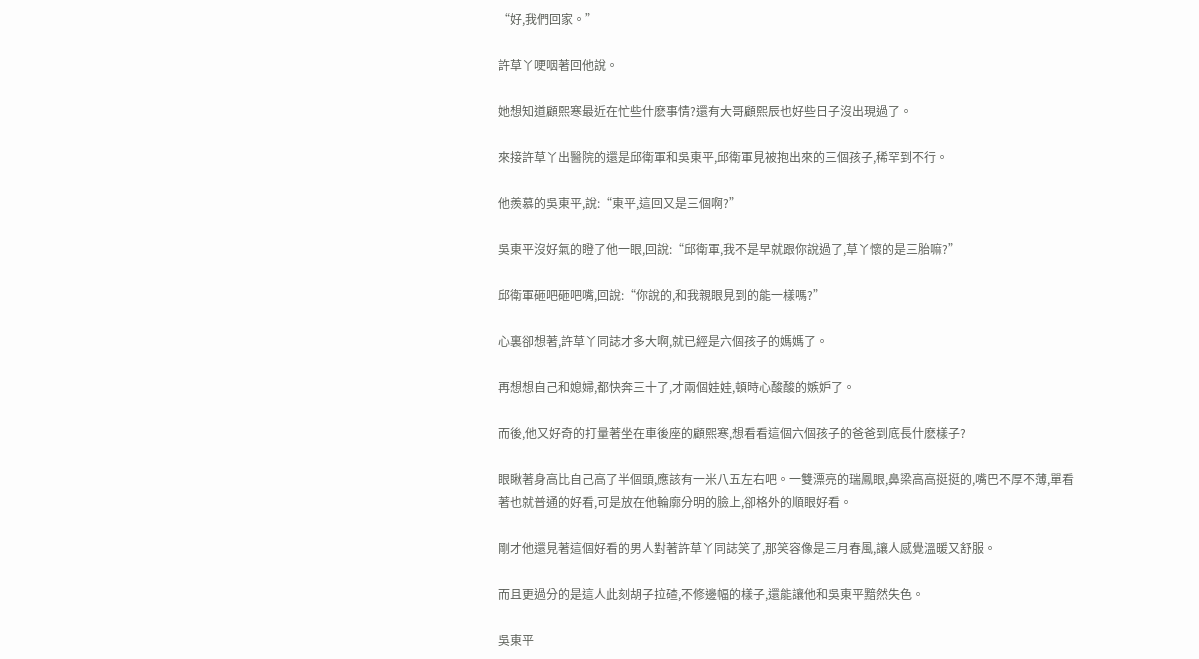“好,我們回家。”

許草丫哽咽著回他說。

她想知道顧熙寒最近在忙些什麽事情?還有大哥顧熙辰也好些日子沒出現過了。

來接許草丫出醫院的還是邱衛軍和吳東平,邱衛軍見被抱出來的三個孩子,稀罕到不行。

他羨慕的吳東平,說:“東平,這回又是三個啊?”

吳東平沒好氣的瞪了他一眼,回說:“邱衛軍,我不是早就跟你說過了,草丫懷的是三胎嘛?”

邱衛軍砸吧砸吧嘴,回說:“你說的,和我親眼見到的能一樣嗎?”

心裏卻想著,許草丫同誌才多大啊,就已經是六個孩子的媽媽了。

再想想自己和媳婦,都快奔三十了,才兩個娃娃,頓時心酸酸的嫉妒了。

而後,他又好奇的打量著坐在車後座的顧熙寒,想看看這個六個孩子的爸爸到底長什麽樣子?

眼瞅著身高比自己高了半個頭,應該有一米八五左右吧。一雙漂亮的瑞鳳眼,鼻梁高高挺挺的,嘴巴不厚不薄,單看著也就普通的好看,可是放在他輪廓分明的臉上,卻格外的順眼好看。

剛才他還見著這個好看的男人對著許草丫同誌笑了,那笑容像是三月春風,讓人感覺溫暖又舒服。

而且更過分的是這人此刻胡子拉碴,不修邊幅的樣子,還能讓他和吳東平黯然失色。

吳東平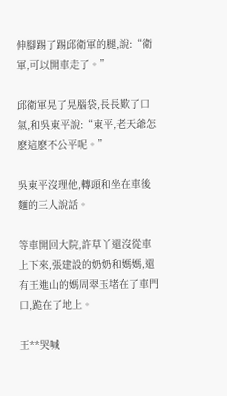伸腳踢了踢邱衛軍的腿,說:“衛軍,可以開車走了。”

邱衛軍晃了晃腦袋,長長歎了口氣,和吳東平說:“東平,老天爺怎麽這麽不公平呢。”

吳東平沒理他,轉頭和坐在車後麵的三人說話。

等車開回大院,許草丫還沒從車上下來,張建設的奶奶和媽媽,還有王進山的媽周翠玉堵在了車門口,跪在了地上。

王**哭喊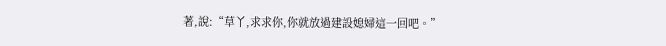著,說:“草丫,求求你,你就放過建設媳婦這一回吧。”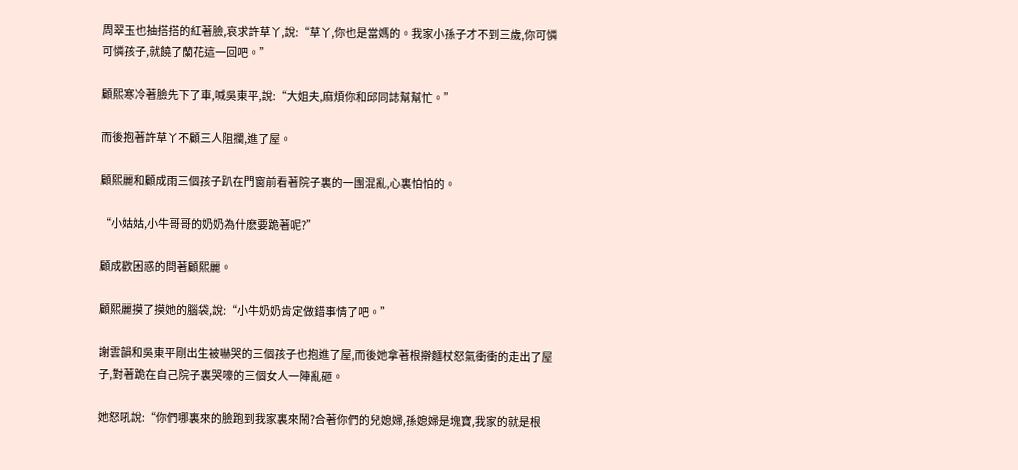周翠玉也抽搭搭的紅著臉,哀求許草丫,說:“草丫,你也是當媽的。我家小孫子才不到三歲,你可憐可憐孩子,就饒了蘭花這一回吧。”

顧熙寒冷著臉先下了車,喊吳東平,說:“大姐夫,麻煩你和邱同誌幫幫忙。”

而後抱著許草丫不顧三人阻攔,進了屋。

顧熙麗和顧成雨三個孩子趴在門窗前看著院子裏的一團混亂,心裏怕怕的。

“小姑姑,小牛哥哥的奶奶為什麽要跪著呢?”

顧成歡困惑的問著顧熙麗。

顧熙麗摸了摸她的腦袋,說:“小牛奶奶肯定做錯事情了吧。”

謝雲韻和吳東平剛出生被嚇哭的三個孩子也抱進了屋,而後她拿著根擀麵杖怒氣衝衝的走出了屋子,對著跪在自己院子裏哭嚎的三個女人一陣亂砸。

她怒吼說:“你們哪裏來的臉跑到我家裏來鬧?合著你們的兒媳婦,孫媳婦是塊寶,我家的就是根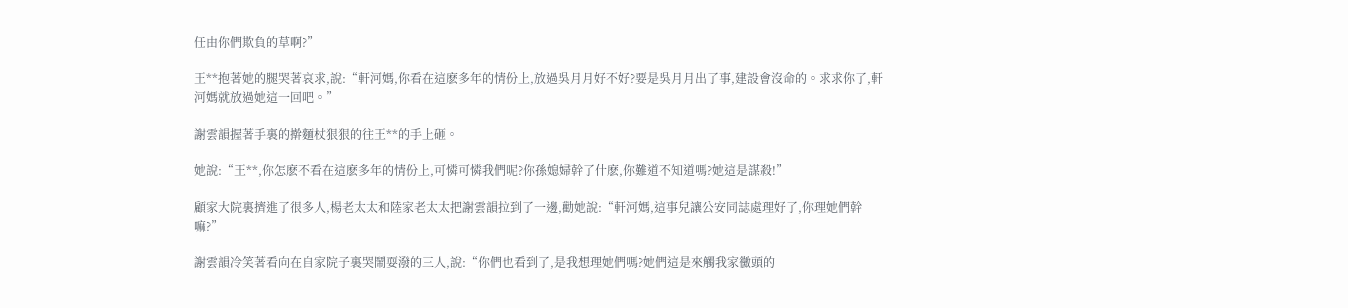任由你們欺負的草啊?”

王**抱著她的腿哭著哀求,說:“軒河媽,你看在這麽多年的情份上,放過吳月月好不好?要是吳月月出了事,建設會沒命的。求求你了,軒河媽就放過她這一回吧。”

謝雲韻握著手裏的擀麵杖狠狠的往王**的手上砸。

她說:“王**,你怎麽不看在這麽多年的情份上,可憐可憐我們呢?你孫媳婦幹了什麽,你難道不知道嗎?她這是謀殺!”

顧家大院裏擠進了很多人,楊老太太和陸家老太太把謝雲韻拉到了一邊,勸她說:“軒河媽,這事兒讓公安同誌處理好了,你理她們幹嘛?”

謝雲韻冷笑著看向在自家院子裏哭鬧耍潑的三人,說:“你們也看到了,是我想理她們嗎?她們這是來觸我家黴頭的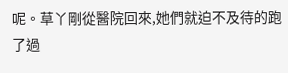呢。草丫剛從醫院回來,她們就迫不及待的跑了過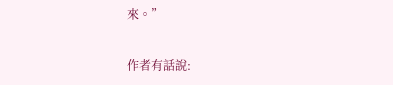來。”

作者有話說: